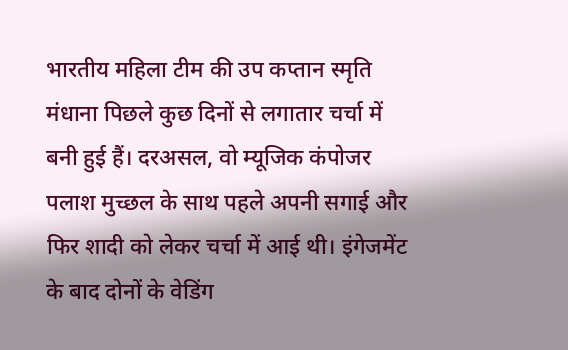भारतीय महिला टीम की उप कप्तान स्मृति मंधाना पिछले कुछ दिनों से लगातार चर्चा में बनी हुई हैं। दरअसल, वो म्यूजिक कंपोजर पलाश मुच्छल के साथ पहले अपनी सगाई और फिर शादी को लेकर चर्चा में आई थी। इंगेजमेंट के बाद दोनों के वेडिंग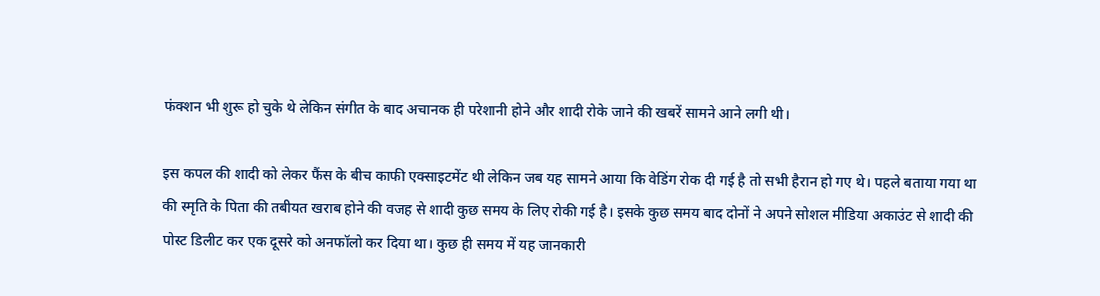फंक्शन भी शुरू हो चुके थे लेकिन संगीत के बाद अचानक ही परेशानी होने और शादी रोके जाने की खबरें सामने आने लगी थी।

इस कपल की शादी को लेकर फैंस के बीच काफी एक्साइटमेंट थी लेकिन जब यह सामने आया कि वेडिंग रोक दी गई है तो सभी हैरान हो गए थे। पहले बताया गया था की स्मृति के पिता की तबीयत खराब होने की वजह से शादी कुछ समय के लिए रोकी गई है। इसके कुछ समय बाद दोनों ने अपने सोशल मीडिया अकाउंट से शादी की पोस्ट डिलीट कर एक दूसरे को अनफॉलो कर दिया था। कुछ ही समय में यह जानकारी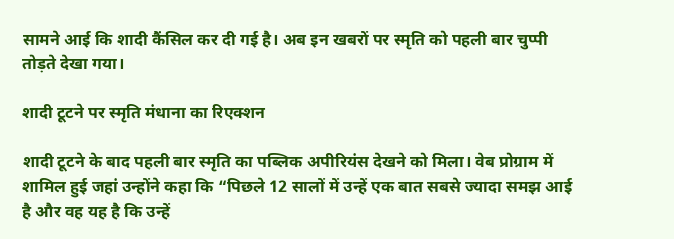सामने आई कि शादी कैंसिल कर दी गई है। अब इन खबरों पर स्मृति को पहली बार चुप्पी तोड़ते देखा गया।

शादी टूटने पर स्मृति मंधाना का रिएक्शन

शादी टूटने के बाद पहली बार स्मृति का पब्लिक अपीरियंस देखने को मिला। वेब प्रोग्राम में शामिल हुई जहां उन्होंने कहा कि “पिछले 12 सालों में उन्हें एक बात सबसे ज्यादा समझ आई है और वह यह है कि उन्हें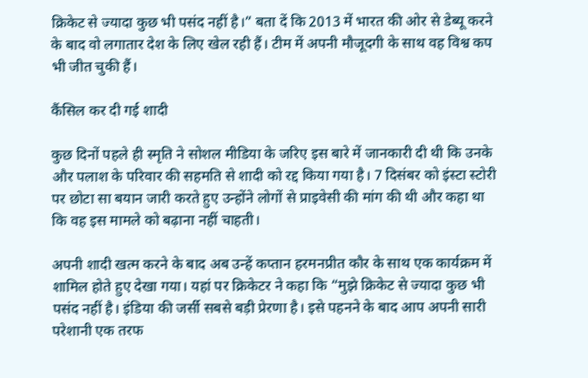क्रिकेट से ज्यादा कुछ भी पसंद नहीं है।” बता दें कि 2013 में भारत की ओर से डेब्यू करने के बाद वो लगातार देश के लिए खेल रही हैं। टीम में अपनी मौजूदगी के साथ वह विश्व कप भी जीत चुकी हैं।

कैंसिल कर दी गई शादी

कुछ दिनों पहले ही स्मृति ने सोशल मीडिया के जरिए इस बारे में जानकारी दी थी कि उनके और पलाश के परिवार की सहमति से शादी को रद्द किया गया है। 7 दिसंबर को इंस्टा स्टोरी पर छोटा सा बयान जारी करते हुए उन्होंने लोगों से प्राइवेसी की मांग की थी और कहा था कि वह इस मामले को बढ़ाना नहीं चाहती।

अपनी शादी खत्म करने के बाद अब उन्हें कप्तान हरमनप्रीत कौर के साथ एक कार्यक्रम में शामिल होते हुए देखा गया। यहां पर क्रिकेटर ने कहा कि “मुझे क्रिकेट से ज्यादा कुछ भी पसंद नहीं है। इंडिया की जर्सी सबसे बड़ी प्रेरणा है। इसे पहनने के बाद आप अपनी सारी परेशानी एक तरफ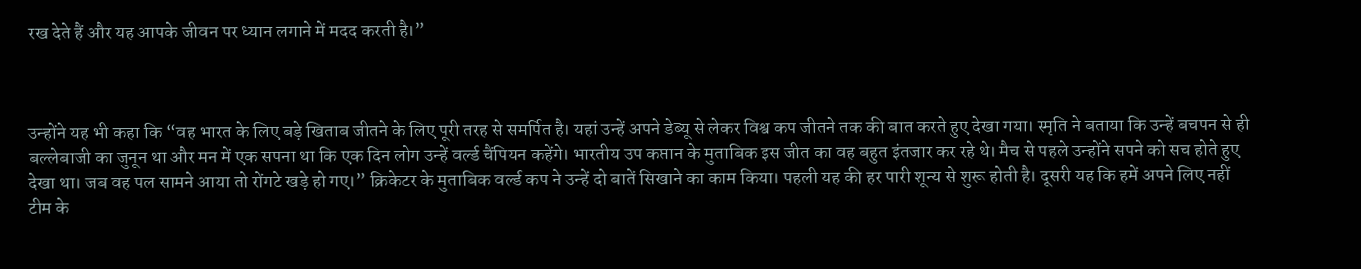रख देते हैं और यह आपके जीवन पर ध्यान लगाने में मदद करती है।”



उन्होंने यह भी कहा कि “वह भारत के लिए बड़े खिताब जीतने के लिए पूरी तरह से समर्पित है। यहां उन्हें अपने डेब्यू से लेकर विश्व कप जीतने तक की बात करते हुए देखा गया। स्मृति ने बताया कि उन्हें बचपन से ही बल्लेबाजी का जुनून था और मन में एक सपना था कि एक दिन लोग उन्हें वर्ल्ड चैंपियन कहेंगे। भारतीय उप कप्तान के मुताबिक इस जीत का वह बहुत इंतजार कर रहे थे। मैच से पहले उन्होंने सपने को सच होते हुए देखा था। जब वह पल सामने आया तो रोंगटे खड़े हो गए।” क्रिकेटर के मुताबिक वर्ल्ड कप ने उन्हें दो बातें सिखाने का काम किया। पहली यह की हर पारी शून्य से शुरू होती है। दूसरी यह कि हमें अपने लिए नहीं टीम के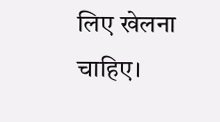लिए खेलना चाहिए।